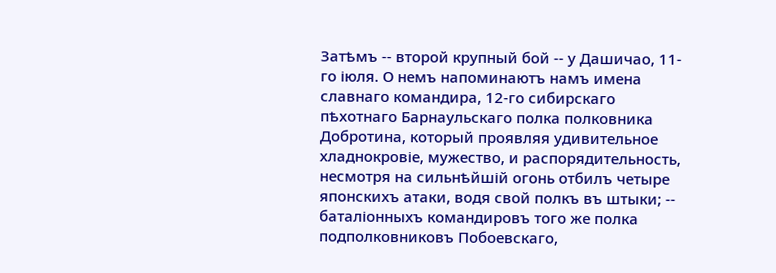Затѣмъ -- второй крупный бой -- у Дашичао, 11-го іюля. О немъ напоминаютъ намъ имена славнаго командира, 12-го сибирскаго пѣхотнаго Барнаульскаго полка полковника Добротина, который проявляя удивительное хладнокровіе, мужество, и распорядительность, несмотря на сильнѣйшій огонь отбилъ четыре японскихъ атаки, водя свой полкъ въ штыки; -- баталіонныхъ командировъ того же полка подполковниковъ Побоевскаго,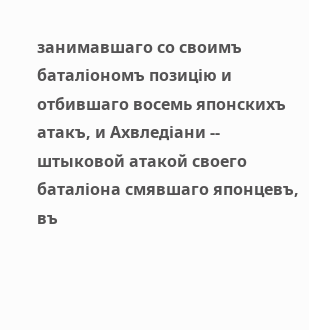занимавшаго со своимъ баталіономъ позицію и отбившаго восемь японскихъ атакъ, и Ахвледіани -- штыковой атакой своего баталіона смявшаго японцевъ, въ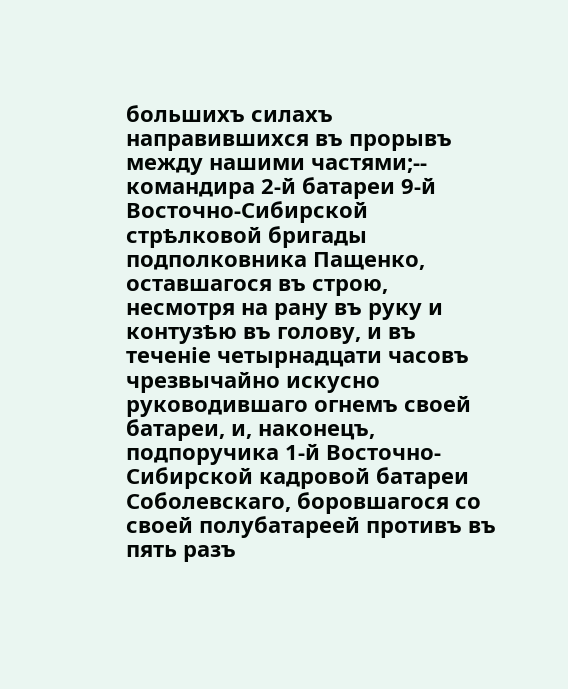большихъ силахъ направившихся въ прорывъ между нашими частями;-- командира 2-й батареи 9-й Восточно-Сибирской стрѣлковой бригады подполковника Пащенко, оставшагося въ строю, несмотря на рану въ руку и контузѣю въ голову, и въ теченіе четырнадцати часовъ чрезвычайно искусно руководившаго огнемъ своей батареи, и, наконецъ, подпоручика 1-й Восточно-Сибирской кадровой батареи Соболевскаго, боровшагося со своей полубатареей противъ въ пять разъ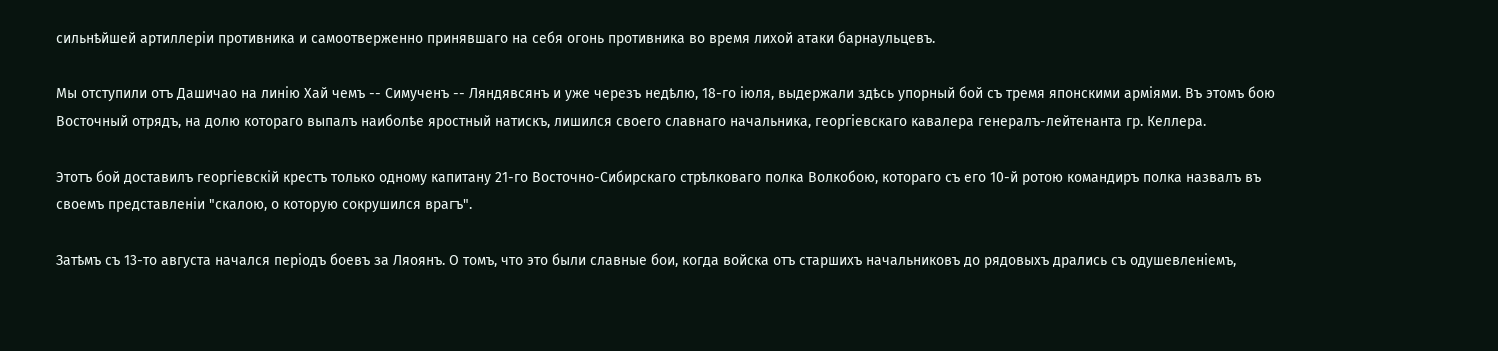сильнѣйшей артиллеріи противника и самоотверженно принявшаго на себя огонь противника во время лихой атаки барнаульцевъ.

Мы отступили отъ Дашичао на линію Хай чемъ -- Симученъ -- Ляндявсянъ и уже черезъ недѣлю, 18-го іюля, выдержали здѣсь упорный бой съ тремя японскими арміями. Въ этомъ бою Восточный отрядъ, на долю котораго выпалъ наиболѣе яростный натискъ, лишился своего славнаго начальника, георгіевскаго кавалера генералъ-лейтенанта гр. Келлера.

Этотъ бой доставилъ георгіевскій крестъ только одному капитану 21-го Восточно-Сибирскаго стрѣлковаго полка Волкобою, котораго съ его 10-й ротою командиръ полка назвалъ въ своемъ представленіи "скалою, о которую сокрушился врагъ".

Затѣмъ съ 13-то августа начался періодъ боевъ за Ляоянъ. О томъ, что это были славные бои, когда войска отъ старшихъ начальниковъ до рядовыхъ дрались съ одушевленіемъ,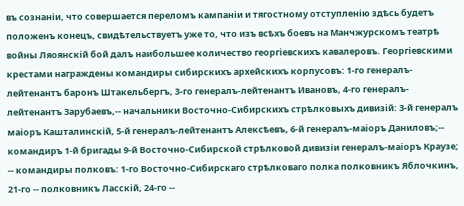въ сознаніи, что совершается переломъ кампаніи и тягостному отступленію здѣсь будетъ положенъ конецъ, свидѣтельствуетъ уже то, что изъ всѣхъ боевъ на Манчжурскомъ театрѣ войны Ляоянскій бой далъ наибольшее количество георгіевскихъ кавалеровъ. Георгіевскими крестами награждены командиры сибирскихъ архейскихъ корпусовъ: 1-го генералъ-лейтенантъ баронъ Штакельбергъ, 3-го генералъ-лейтенантъ Ивановъ, 4-го генералъ-лейтенантъ Зарубаевъ,-- начальники Восточно-Сибирскихъ стрѣлковыхъ дивизій: З-й генералъ маіоръ Кашталинскій, 5-й генералъ-лейтенантъ Алексѣевъ, 6-й генералъ-маіоръ Даниловъ;-- командиръ 1-й бригады 9-й Восточно-Сибирской стрѣлковой дивизіи генералъ-маіоръ Краузе; -- командиры полковъ: 1-го Восточно-Сибирскаго стрѣлковаго полка полковникъ Яблочкинъ, 21-го -- полковникъ Ласскій, 24-го --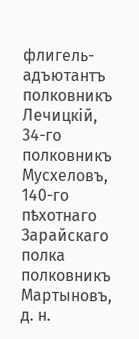флигель-адъютантъ полковникъ Лечицкій, 34-го полковникъ Мусхеловъ, 140-го пѣхотнаго Зарайскаго полка полковникъ Мартыновъ, д. н.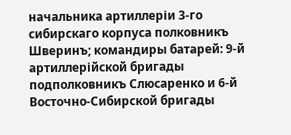начальника артиллеріи 3-го сибирскаго корпуса полковникъ Шверинъ; командиры батарей: 9-й артиллерійской бригады подполковникъ Слюсаренко и 6-й Восточно-Сибирской бригады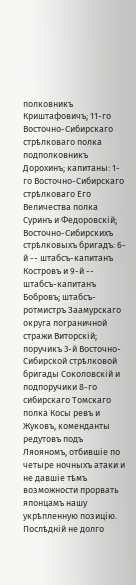полковникъ Криштафовичъ; 11-го Восточно-Сибирскаго стрѣлковаго полка подполковникъ Дорохинъ; капитаны: 1-го Восточно-Сибирскаго стрѣлковаго Его Величества полка Суринъ и Федоровскій; Восточно-Сибирскихъ стрѣлковыхъ бригадъ: 6-й -- штабсъ-капитанъ Костровъ и 9-й -- штабсъ-капитанъ Бобровъ; штабсъ-ротмистръ Заамурскаго округа пограничной стражи Виторскій; поручикъ 3-й Восточно-Сибирской стрѣлковой бригады Соколовскій и подпоручики 8-го сибирскаго Томскаго полка Косы ревъ и Жуковъ, коменданты редутовъ подъ Ляояномъ, отбившіе по четыре ночныхъ атаки и не давшіе тѣмъ возможности прорвать японцамъ нашу укрѣпленную позицію. Послѣдній не долго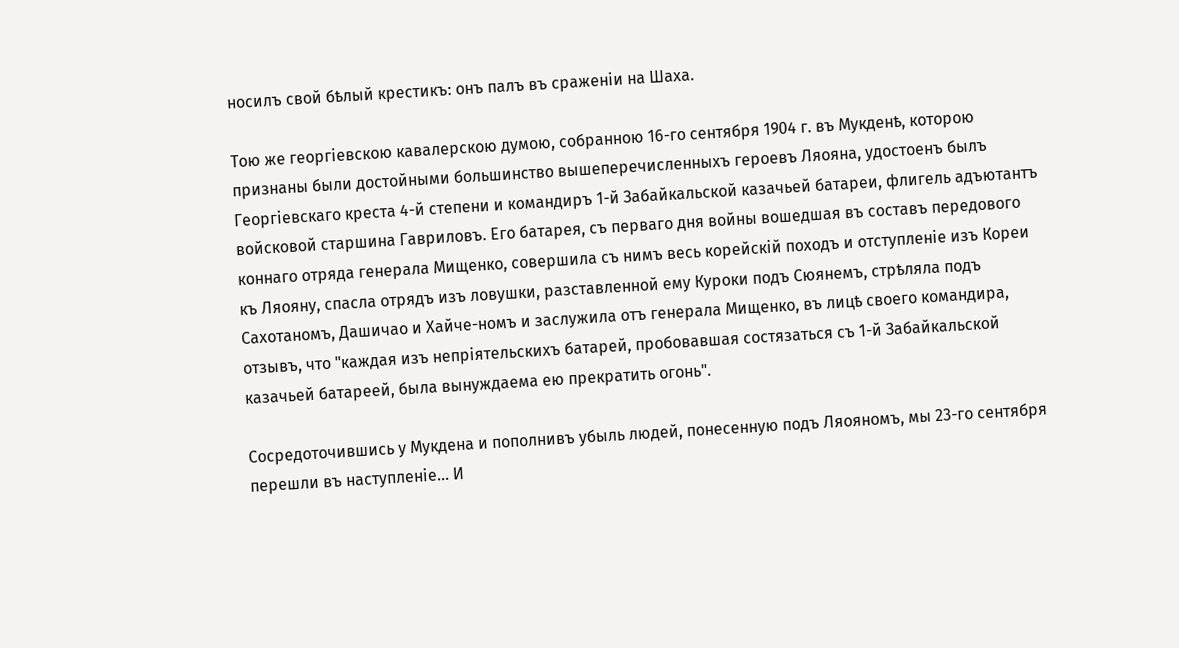носилъ свой бѣлый крестикъ: онъ палъ въ сраженіи на Шаха.

Тою же георгіевскою кавалерскою думою, собранною 16-го сентября 1904 г. въ Мукденѣ, которою признаны были достойными большинство вышеперечисленныхъ героевъ Ляояна, удостоенъ былъ Георгіевскаго креста 4-й степени и командиръ 1-й Забайкальской казачьей батареи, флигель адъютантъ войсковой старшина Гавриловъ. Его батарея, съ перваго дня войны вошедшая въ составъ передового коннаго отряда генерала Мищенко, совершила съ нимъ весь корейскій походъ и отступленіе изъ Кореи къ Ляояну, спасла отрядъ изъ ловушки, разставленной ему Куроки подъ Сюянемъ, стрѣляла подъ Сахотаномъ, Дашичао и Хайче-номъ и заслужила отъ генерала Мищенко, въ лицѣ своего командира, отзывъ, что "каждая изъ непріятельскихъ батарей, пробовавшая состязаться съ 1-й Забайкальской казачьей батареей, была вынуждаема ею прекратить огонь".

Сосредоточившись у Мукдена и пополнивъ убыль людей, понесенную подъ Ляояномъ, мы 23-го сентября перешли въ наступленіе... И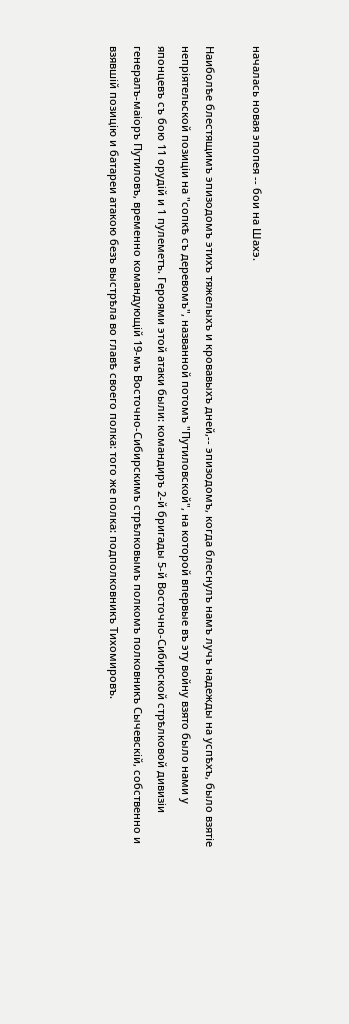началась новая эпопея -- бои на Шахэ.

Наиболѣе блестящимъ эпизодомъ этихъ тяжелыхъ и кровавыхъ дней,-- эпизодомъ, когда блеснулъ намъ лучъ надежды на успѣхъ, было взятіе непріятельской позиціи на "сопкѣ съ деревомъ", названной потомъ "Путиловской", на которой впервые въ эту войну взято было нами у японцевъ съ бою 11 орудій и 1 пулеметъ. Героями этой атаки были: командиръ 2-й бригады 5-й Восточно-Сибирской стрѣлковой дивизіи генералъ-маіоръ Путиловъ, временно командующій 19-мъ Восточно-Сибирскимъ стрѣлковымъ полкомъ полковникъ Сычевскій, собственно и взявшій позицію и батареи атакою безъ выстрѣла во главѣ своего полка: того же полка: подполковникъ Тихомировъ.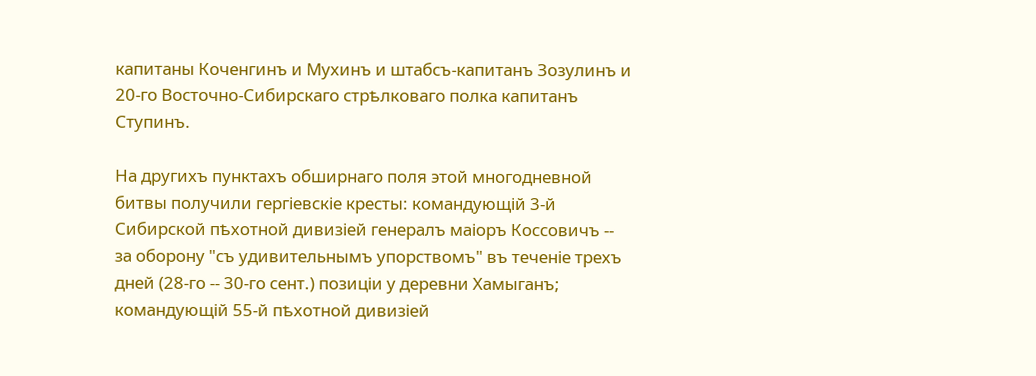капитаны Коченгинъ и Мухинъ и штабсъ-капитанъ Зозулинъ и 20-го Восточно-Сибирскаго стрѣлковаго полка капитанъ Ступинъ.

На другихъ пунктахъ обширнаго поля этой многодневной битвы получили гергіевскіе кресты: командующій 3-й Сибирской пѣхотной дивизіей генералъ маіоръ Коссовичъ -- за оборону "съ удивительнымъ упорствомъ" въ теченіе трехъ дней (28-го -- 30-го сент.) позиціи у деревни Хамыганъ; командующій 55-й пѣхотной дивизіей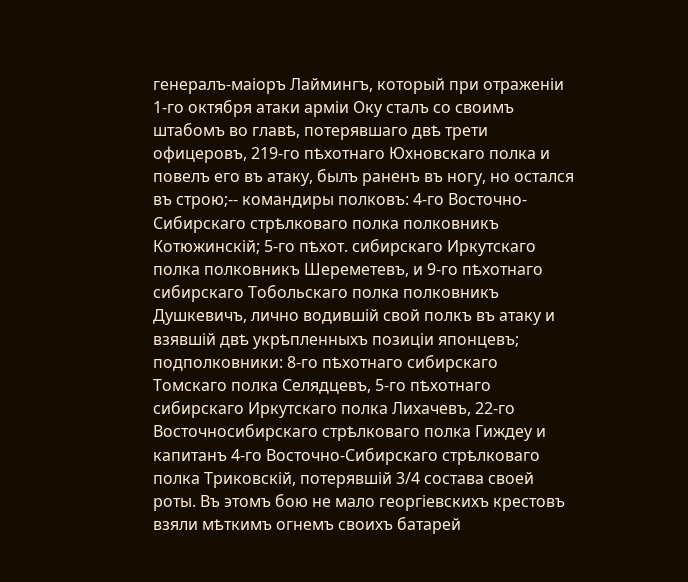генералъ-маіоръ Лаймингъ, который при отраженіи 1-го октября атаки арміи Оку сталъ со своимъ штабомъ во главѣ, потерявшаго двѣ трети офицеровъ, 219-го пѣхотнаго Юхновскаго полка и повелъ его въ атаку, былъ раненъ въ ногу, но остался въ строю;-- командиры полковъ: 4-го Восточно-Сибирскаго стрѣлковаго полка полковникъ Котюжинскій; 5-го пѣхот. сибирскаго Иркутскаго полка полковникъ Шереметевъ, и 9-го пѣхотнаго сибирскаго Тобольскаго полка полковникъ Душкевичъ, лично водившій свой полкъ въ атаку и взявшій двѣ укрѣпленныхъ позиціи японцевъ; подполковники: 8-го пѣхотнаго сибирскаго Томскаго полка Селядцевъ, 5-го пѣхотнаго сибирскаго Иркутскаго полка Лихачевъ, 22-го Восточносибирскаго стрѣлковаго полка Гиждеу и капитанъ 4-го Восточно-Сибирскаго стрѣлковаго полка Триковскій, потерявшій 3/4 состава своей роты. Въ этомъ бою не мало георгіевскихъ крестовъ взяли мѣткимъ огнемъ своихъ батарей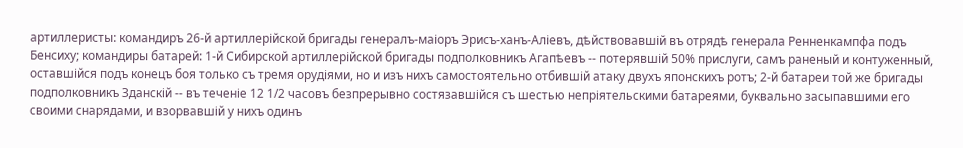артиллеристы: командиръ 26-й артиллерійской бригады генералъ-маіоръ Эрисъ-ханъ-Аліевъ, дѣйствовавшій въ отрядѣ генерала Ренненкампфа подъ Бенсиху; командиры батарей: 1-й Сибирской артиллерійской бригады подполковникъ Агапѣевъ -- потерявшій 50% прислуги, самъ раненый и контуженный, оставшійся подъ конецъ боя только съ тремя орудіями, но и изъ нихъ самостоятельно отбившій атаку двухъ японскихъ ротъ; 2-й батареи той же бригады подполковникъ Зданскій -- въ теченіе 12 1/2 часовъ безпрерывно состязавшійся съ шестью непріятельскими батареями, буквально засыпавшими его своими снарядами, и взорвавшій у нихъ одинъ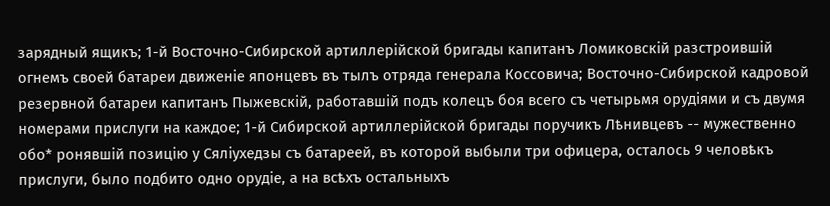зарядный ящикъ; 1-й Восточно-Сибирской артиллерійской бригады капитанъ Ломиковскій разстроившій огнемъ своей батареи движеніе японцевъ въ тылъ отряда генерала Коссовича; Восточно-Сибирской кадровой резервной батареи капитанъ Пыжевскій, работавшій подъ колецъ боя всего съ четырьмя орудіями и съ двумя номерами прислуги на каждое; 1-й Сибирской артиллерійской бригады поручикъ Лѣнивцевъ -- мужественно обо* ронявшій позицію у Сяліухедзы съ батареей, въ которой выбыли три офицера, осталось 9 человѣкъ прислуги, было подбито одно орудіе, а на всѣхъ остальныхъ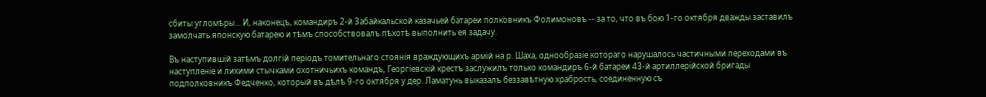сбиты угломѣры... И, наконецъ, командиръ 2-й Забайкальской казачьей батареи полковникъ Фолимоновъ -- за то, что въ бою 1-го октября дважды заставилъ замолчать японскую батарею и тѣмъ способствовалъ пѣхотѣ выполнить ея задачу.

Въ наступившій затѣмъ долгій періодъ томительнаго стоянія враждующихъ армій на р. Шаха, однообразіе котораго нарушалось частичными переходами въ наступленіе и лихими стычками охотничьихъ командъ, Георгіевскій крестъ заслужилъ только командиръ 6-й батареи 43-й артиллерійской бригады подполковникъ Федченко, который въ дѣлѣ 9-го октября у дер. Ламатунь выказалъ беззавѣтную храбрость, соединенную съ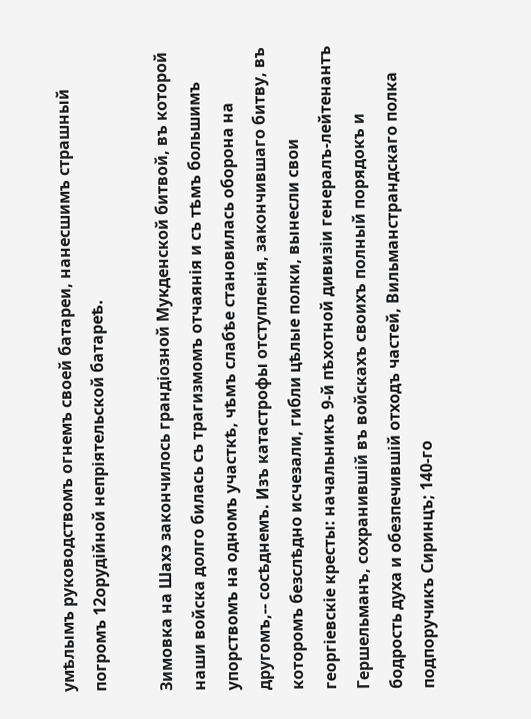умѣлымъ руководствомъ огнемъ своей батареи, нанесшимъ страшный погромъ 12орудійной непріятельской батареѣ.

Зимовка на Шахэ закончилось грандіозной Мукденской битвой, въ которой наши войска долго билась съ трагизмомъ отчаянія и съ тѣмъ большимъ упорствомъ на одномъ участкѣ, чѣмъ слабѣе становилась оборона на другомъ,-- сосѣднемъ. Изъ катастрофы отступленія, закончившаго битву, въ которомъ безслѣдно исчезали, гибли цѣлые полки, вынесли свои георгіевскіе кресты: начальникъ 9-й пѣхотной дивизіи генералъ-лейтенантъ Гершельманъ, сохранившій въ войскахъ своихъ полный порядокъ и бодрость духа и обезпечившій отходъ частей, Вильманстрандскаго полка подпоручикъ Сиринцъ; 140-го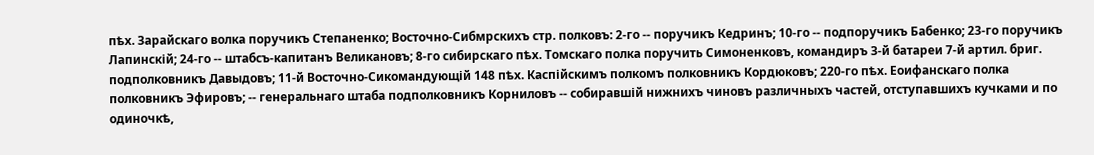пѣх. Зарайскаго волка поручикъ Степаненко; Восточно-Сибмрскихъ стр. полковъ: 2-го -- поручикъ Кедринъ; 10-го -- подпоручикъ Бабенко; 23-го поручикъ Лапинскій; 24-го -- штабсъ-капитанъ Великановъ; 8-го сибирскаго пѣх. Томскаго полка поручить Симоненковъ, командиръ З-й батареи 7-й артил. бриг. подполковникъ Давыдовъ; 11-й Восточно-Сикомандующій 148 пѣх. Каспійскимъ полкомъ полковникъ Кордюковъ; 220-го пѣх. Еоифанскаго полка полковникъ Эфировъ; -- генеральнаго штаба подполковникъ Корниловъ -- собиравшій нижнихъ чиновъ различныхъ частей, отступавшихъ кучками и по одиночкѣ,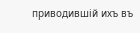приводившій ихъ въ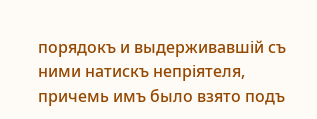порядокъ и выдерживавшій съ ними натискъ непріятеля, причемь имъ было взято подъ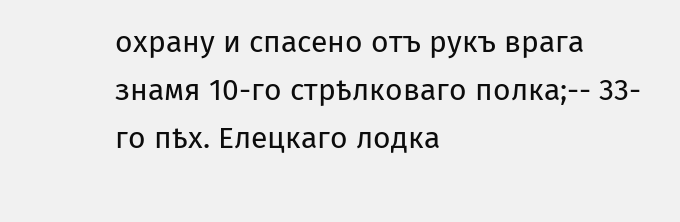охрану и спасено отъ рукъ врага знамя 10-го стрѣлковаго полка;-- 33-го пѣх. Елецкаго лодка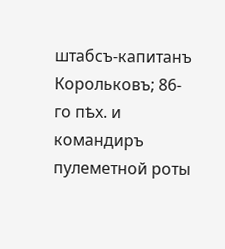штабсъ-капитанъ Корольковъ; 86-го пѣх. и командиръ пулеметной роты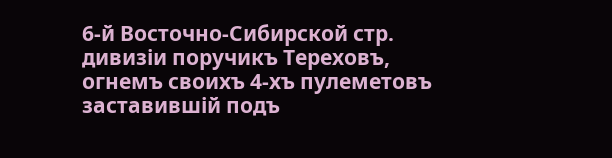6-й Восточно-Сибирской стр. дивизіи поручикъ Тереховъ, огнемъ своихъ 4-хъ пулеметовъ заставившій подъ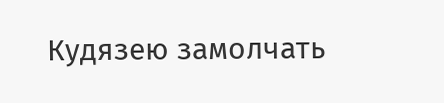Кудязею замолчать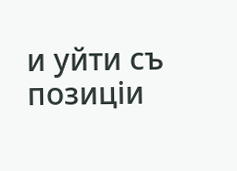и уйти съ позиціи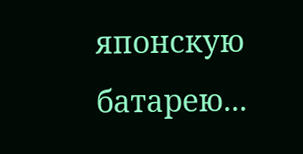японскую батарею...